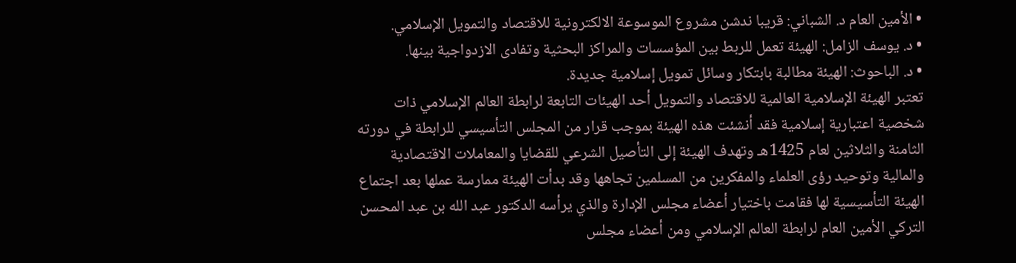• الأمين العام د. الشباني: قريبا ندشن مشروع الموسوعة الالكترونية للاقتصاد والتمويل الإسلامي.
• د. يوسف الزامل: الهيئة تعمل للربط بين المؤسسات والمراكز البحثية وتفادى الازدواجية بينها.
• د. الباحوث: الهيئة مطالبة بابتكار وسائل تمويل إسلامية جديدة.
تعتبر الهيئة الإسلامية العالمية للاقتصاد والتمويل أحد الهيئات التابعة لرابطة العالم الإسلامي ذات شخصية اعتبارية إسلامية فقد أنشئت هذه الهيئة بموجب قرار من المجلس التأسيسي للرابطة في دورته الثامنة والثلاثين لعام 1425هـ وتهدف الهيئة إلى التأصيل الشرعي للقضايا والمعاملات الاقتصادية والمالية وتوحيد رؤى العلماء والمفكرين من المسلمين تجاهها وقد بدأت الهيئة ممارسة عملها بعد اجتماع الهيئة التأسيسية لها فقامت باختيار أعضاء مجلس الإدارة والذي يرأسه الدكتور عبد الله بن عبد المحسن التركي الأمين العام لرابطة العالم الإسلامي ومن أعضاء مجلس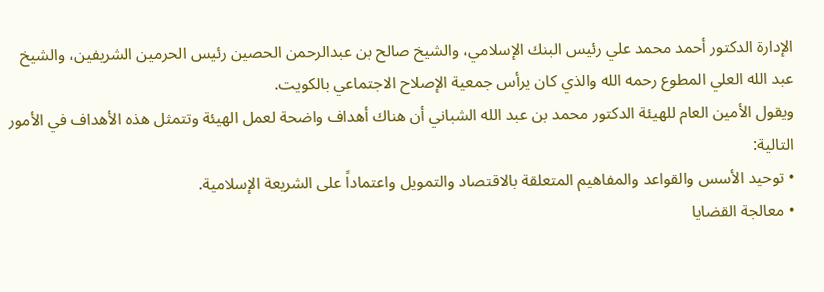الإدارة الدكتور أحمد محمد علي رئيس البنك الإسلامي، والشيخ صالح بن عبدالرحمن الحصين رئيس الحرمين الشريفين، والشيخ عبد الله العلي المطوع رحمه الله والذي كان يرأس جمعية الإصلاح الاجتماعي بالكويت.
ويقول الأمين العام للهيئة الدكتور محمد بن عبد الله الشباني أن هناك أهداف واضحة لعمل الهيئة وتتمثل هذه الأهداف في الأمور التالية:
• توحيد الأسس والقواعد والمفاهيم المتعلقة بالاقتصاد والتمويل واعتماداً على الشريعة الإسلامية.
• معالجة القضايا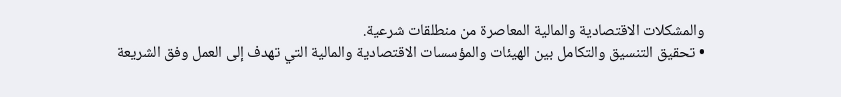والمشكلات الاقتصادية والمالية المعاصرة من منطلقات شرعية.
• تحقيق التنسيق والتكامل بين الهيئات والمؤسسات الاقتصادية والمالية التي تهدف إلى العمل وفق الشريعة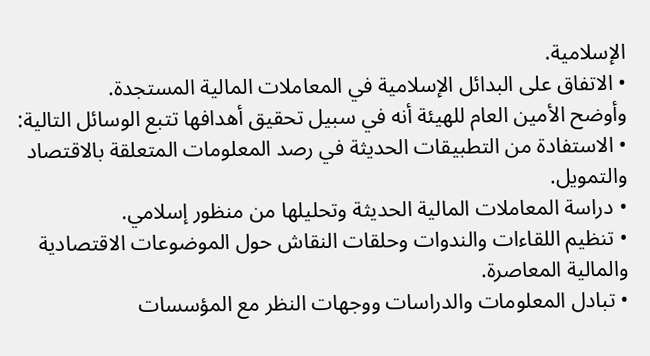الإسلامية.
• الاتفاق على البدائل الإسلامية في المعاملات المالية المستجدة.
وأوضح الأمين العام للهيئة أنه في سبيل تحقيق أهدافها تتبع الوسائل التالية:
• الاستفادة من التطبيقات الحديثة في رصد المعلومات المتعلقة بالاقتصاد والتمويل.
• دراسة المعاملات المالية الحديثة وتحليلها من منظور إسلامي.
• تنظيم اللقاءات والندوات وحلقات النقاش حول الموضوعات الاقتصادية والمالية المعاصرة.
• تبادل المعلومات والدراسات ووجهات النظر مع المؤسسات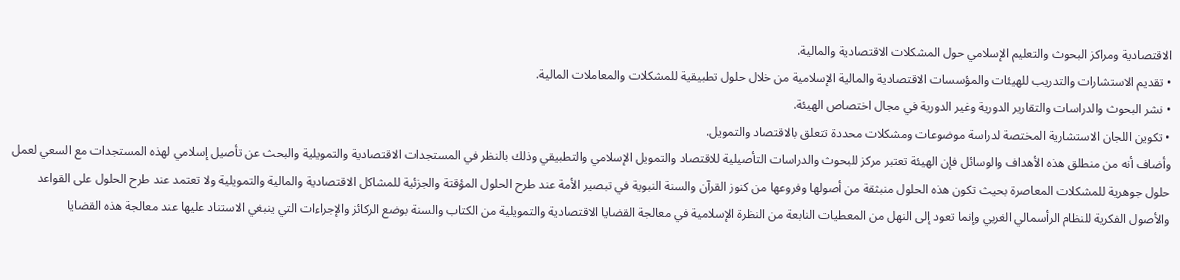الاقتصادية ومراكز البحوث والتعليم الإسلامي حول المشكلات الاقتصادية والمالية.
• تقديم الاستشارات والتدريب للهيئات والمؤسسات الاقتصادية والمالية الإسلامية من خلال حلول تطبيقية للمشكلات والمعاملات المالية.
• نشر البحوث والدراسات والتقارير الدورية وغير الدورية في مجال اختصاص الهيئة.
• تكوين اللجان الاستشارية المختصة لدراسة موضوعات ومشكلات محددة تتعلق بالاقتصاد والتمويل.
وأضاف أنه من منطلق هذه الأهداف والوسائل فإن الهيئة تعتبر مركز للبحوث والدراسات التأصيلية للاقتصاد والتمويل الإسلامي والتطبيقي وذلك بالنظر في المستجدات الاقتصادية والتمويلية والبحث عن تأصيل إسلامي لهذه المستجدات مع السعي لعمل حلول جوهرية للمشكلات المعاصرة بحيث تكون هذه الحلول منبثقة من أصولها وفروعها من كنوز القرآن والسنة النبوية في تبصير الأمة عند طرح الحلول المؤقتة والجزئية للمشاكل الاقتصادية والمالية والتمويلية ولا تعتمد عند طرح الحلول على القواعد والأصول الفكرية للنظام الرأسمالي الغربي وإنما تعود إلى النهل من المعطيات النابعة من النظرة الإسلامية في معالجة القضايا الاقتصادية والتمويلية من الكتاب والسنة بوضع الركائز والإجراءات التي ينبغي الاستناد عليها عند معالجة هذه القضايا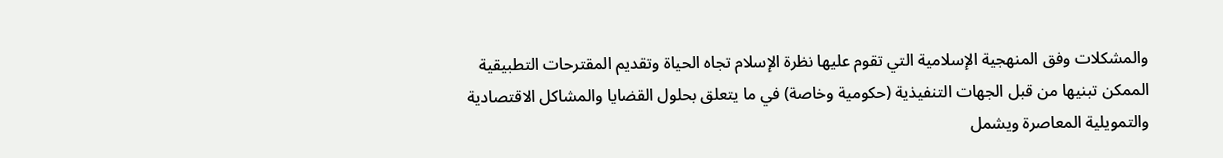والمشكلات وفق المنهجية الإسلامية التي تقوم عليها نظرة الإسلام تجاه الحياة وتقديم المقترحات التطبيقية الممكن تبنيها من قبل الجهات التنفيذية (حكومية وخاصة) في ما يتعلق بحلول القضايا والمشاكل الاقتصادية والتمويلية المعاصرة ويشمل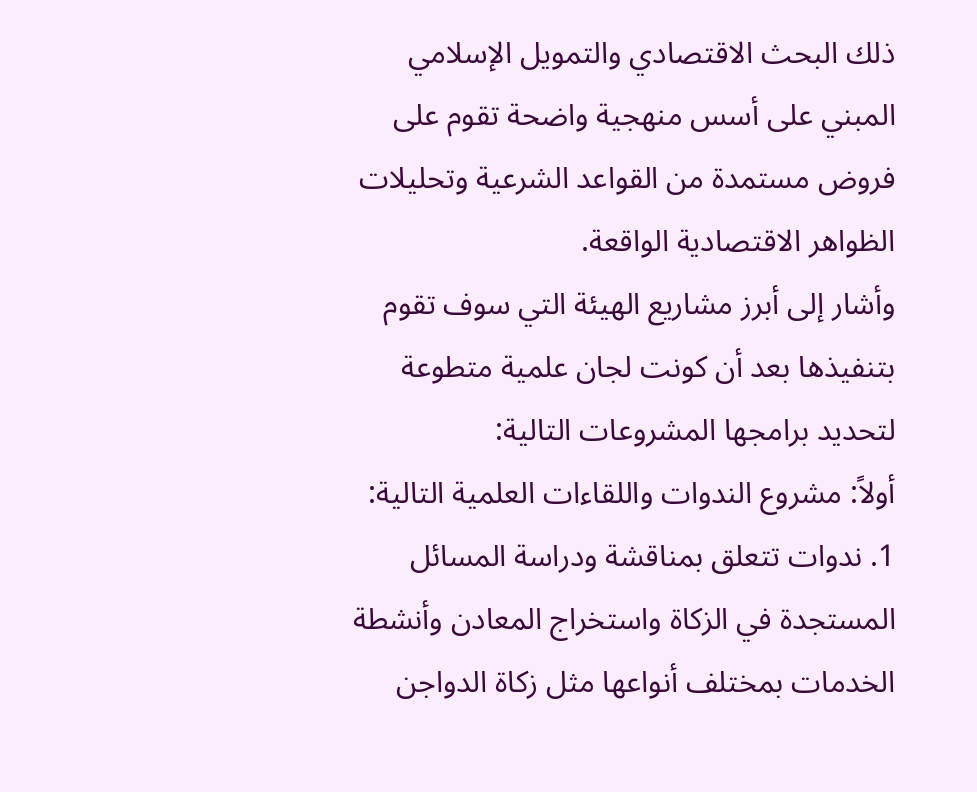ذلك البحث الاقتصادي والتمويل الإسلامي المبني على أسس منهجية واضحة تقوم على فروض مستمدة من القواعد الشرعية وتحليلات الظواهر الاقتصادية الواقعة.
وأشار إلى أبرز مشاريع الهيئة التي سوف تقوم بتنفيذها بعد أن كونت لجان علمية متطوعة لتحديد برامجها المشروعات التالية:
أولاً: مشروع الندوات واللقاءات العلمية التالية:
1. ندوات تتعلق بمناقشة ودراسة المسائل المستجدة في الزكاة واستخراج المعادن وأنشطة الخدمات بمختلف أنواعها مثل زكاة الدواجن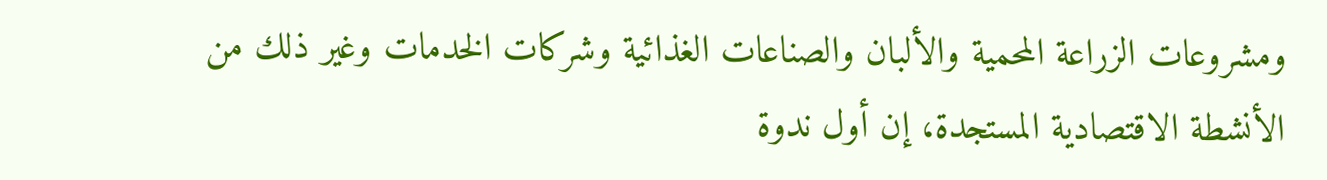ومشروعات الزراعة المحمية والألبان والصناعات الغذائية وشركات الخدمات وغير ذلك من الأنشطة الاقتصادية المستجدة، إن أول ندوة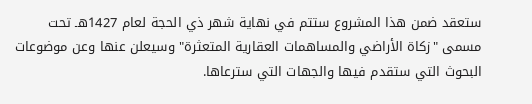ستعقد ضمن هذا المشروع ستتم في نهاية شهر ذي الحجة لعام 1427هـ تحت مسمى "زكاة الأراضي والمساهمات العقارية المتعثرة" وسيعلن عنها وعن موضوعات البحوث التي ستقدم فيها والجهات التي سترعاها.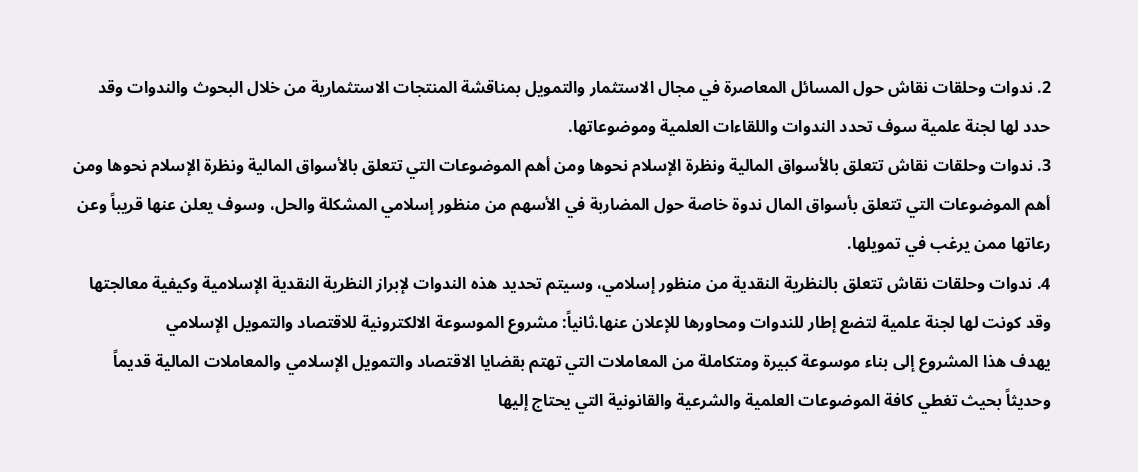2. ندوات وحلقات نقاش حول المسائل المعاصرة في مجال الاستثمار والتمويل بمناقشة المنتجات الاستثمارية من خلال البحوث والندوات وقد حدد لها لجنة علمية سوف تحدد الندوات واللقاءات العلمية وموضوعاتها.
3. ندوات وحلقات نقاش تتعلق بالأسواق المالية ونظرة الإسلام نحوها ومن أهم الموضوعات التي تتعلق بالأسواق المالية ونظرة الإسلام نحوها ومن أهم الموضوعات التي تتعلق بأسواق المال ندوة خاصة حول المضاربة في الأسهم من منظور إسلامي المشكلة والحل، وسوف يعلن عنها قريباً وعن رعاتها ممن يرغب في تمويلها.
4. ندوات وحلقات نقاش تتعلق بالنظرية النقدية من منظور إسلامي، وسيتم تحديد هذه الندوات لإبراز النظرية النقدية الإسلامية وكيفية معالجتها وقد كونت لها لجنة علمية لتضع إطار للندوات ومحاورها للإعلان عنها.ثانياً: مشروع الموسوعة الالكترونية للاقتصاد والتمويل الإسلامي
يهدف هذا المشروع إلى بناء موسوعة كبيرة ومتكاملة من المعاملات التي تهتم بقضايا الاقتصاد والتمويل الإسلامي والمعاملات المالية قديماً وحديثاً بحيث تغطي كافة الموضوعات العلمية والشرعية والقانونية التي يحتاج إليها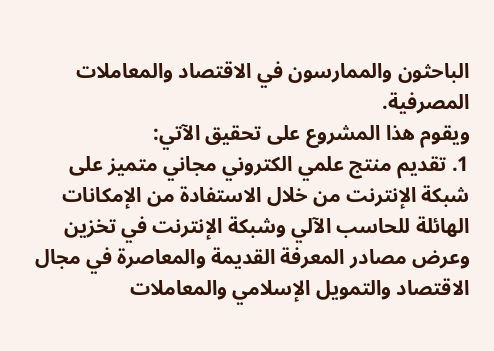الباحثون والممارسون في الاقتصاد والمعاملات المصرفية.
ويقوم هذا المشروع على تحقيق الآتي:
1. تقديم منتج علمي الكتروني مجاني متميز على شبكة الإنترنت من خلال الاستفادة من الإمكانات الهائلة للحاسب الآلي وشبكة الإنترنت في تخزين وعرض مصادر المعرفة القديمة والمعاصرة في مجال الاقتصاد والتمويل الإسلامي والمعاملات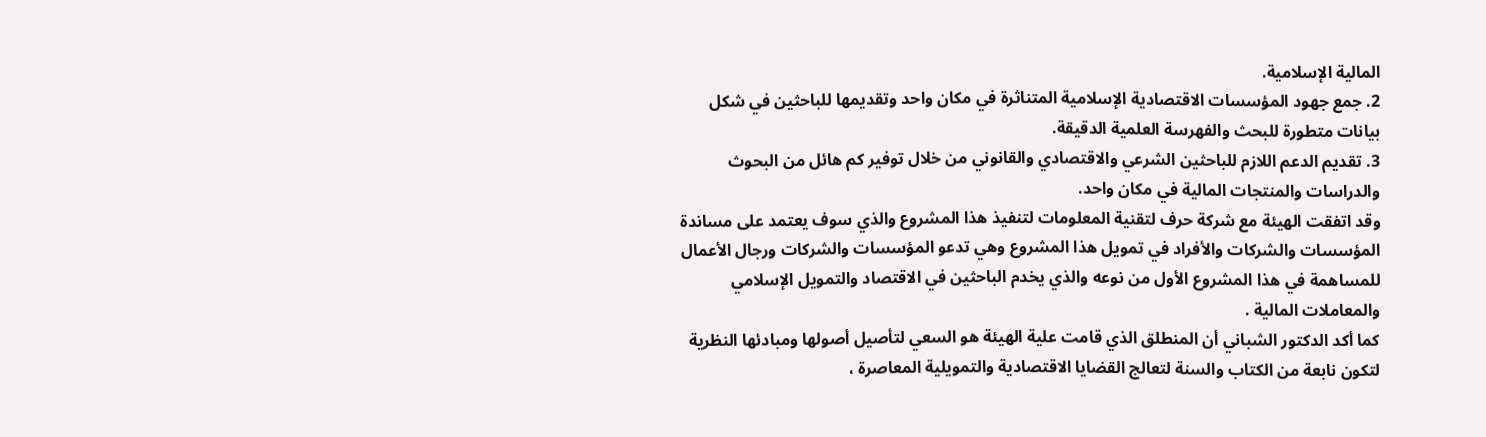المالية الإسلامية.
2. جمع جهود المؤسسات الاقتصادية الإسلامية المتناثرة في مكان واحد وتقديمها للباحثين في شكل بيانات متطورة للبحث والفهرسة العلمية الدقيقة.
3. تقديم الدعم اللازم للباحثين الشرعي والاقتصادي والقانوني من خلال توفير كم هائل من البحوث والدراسات والمنتجات المالية في مكان واحد.
وقد اتفقت الهيئة مع شركة حرف لتقنية المعلومات لتنفيذ هذا المشروع والذي سوف يعتمد على مساندة المؤسسات والشركات والأفراد في تمويل هذا المشروع وهي تدعو المؤسسات والشركات ورجال الأعمال للمساهمة في هذا المشروع الأول من نوعه والذي يخدم الباحثين في الاقتصاد والتمويل الإسلامي والمعاملات المالية .
كما أكد الدكتور الشباني أن المنطلق الذي قامت علية الهيئة هو السعي لتأصيل أصولها ومبادئها النظرية لتكون نابعة من الكتاب والسنة لتعالج القضايا الاقتصادية والتمويلية المعاصرة ،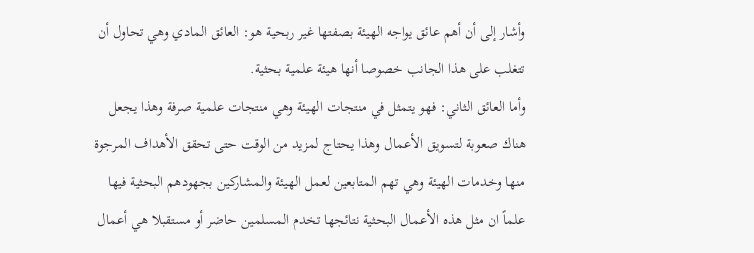وأشار إلى أن أهم عائق يواجه الهيئة بصفتها غير ربحية هو: العائق المادي وهي تحاول أن تتغلب على هذا الجانب خصوصا أنها هيئة علمية بحثية.
وأما العائق الثاني: فهو يتمثل في منتجات الهيئة وهي منتجات علمية صرفة وهذا يجعل هناك صعوبة لتسويق الأعمال وهذا يحتاج لمزيد من الوقت حتى تحقق الأهداف المرجوة منها وخدمات الهيئة وهي تهم المتابعين لعمل الهيئة والمشاركين بجهودهم البحثية فيها علماً ان مثل هذه الأعمال البحثية نتائجها تخدم المسلمين حاضر أو مستقبلا هي أعمال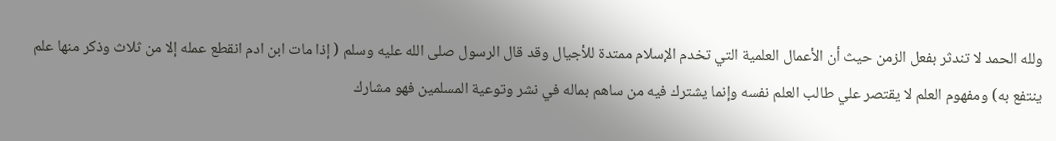ولله الحمد لا تندثر بفعل الزمن حيث أن الأعمال العلمية التي تخدم الإسلام ممتدة للأجيال وقد قال الرسول صلى الله عليه وسلم ( إذا مات ابن ادم انقطع عمله إلا من ثلاث وذكر منها علم ينتفع به) ومفهوم العلم لا يقتصر علي طالب العلم نفسه وإنما يشترك فيه من ساهم بماله في نشر وتوعية المسلمين فهو مشارك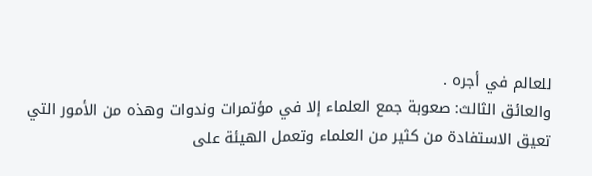للعالم في أجره .
والعائق الثالث: صعوبة جمع العلماء إلا في مؤتمرات وندوات وهذه من الأمور التي تعيق الاستفادة من كثير من العلماء وتعمل الهيئة على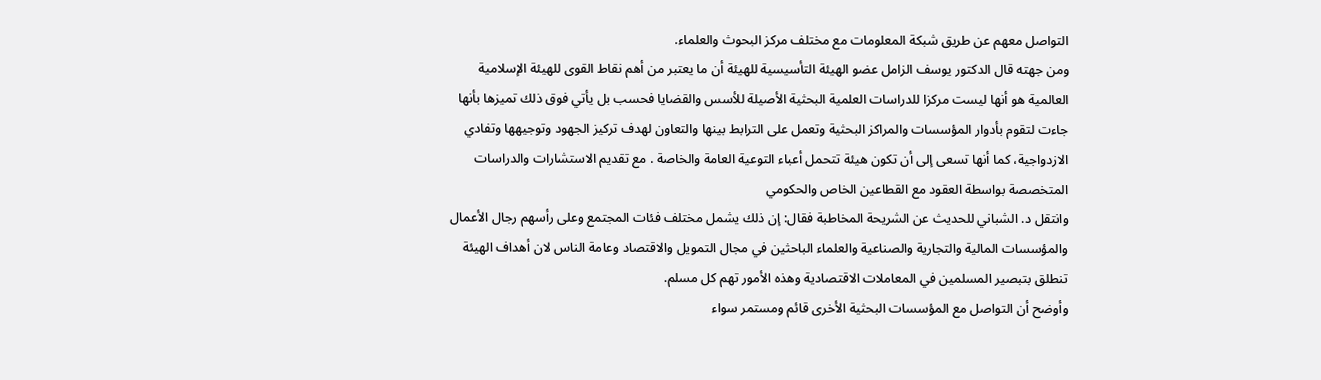التواصل معهم عن طريق شبكة المعلومات مع مختلف مركز البحوث والعلماء.
ومن جهته قال الدكتور يوسف الزامل عضو الهيئة التأسيسية للهيئة أن ما يعتبر من أهم نقاط القوى للهيئة الإسلامية العالمية هو أنها ليست مركزا للدراسات العلمية البحثية الأصيلة للأسس والقضايا فحسب بل يأتي فوق ذلك تميزها بأنها جاءت لتقوم بأدوار المؤسسات والمراكز البحثية وتعمل على الترابط بينها والتعاون لهدف تركيز الجهود وتوجيهها وتفادي الازدواجية، كما أنها تسعى إلى أن تكون هيئة تتحمل أعباء التوعية العامة والخاصة . مع تقديم الاستشارات والدراسات المتخصصة بواسطة العقود مع القطاعين الخاص والحكومي
وانتقل د. الشباني للحديث عن الشريحة المخاطبة فقال: إن ذلك يشمل مختلف فئات المجتمع وعلى رأسهم رجال الأعمال والمؤسسات المالية والتجارية والصناعية والعلماء الباحثين في مجال التمويل والاقتصاد وعامة الناس لان أهداف الهيئة تنطلق بتبصير المسلمين في المعاملات الاقتصادية وهذه الأمور تهم كل مسلم.
وأوضح أن التواصل مع المؤسسات البحثية الأخرى قائم ومستمر سواء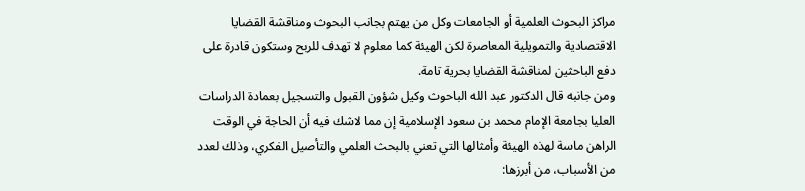مراكز البحوث العلمية أو الجامعات وكل من يهتم بجانب البحوث ومناقشة القضايا الاقتصادية والتمويلية المعاصرة لكن الهيئة كما معلوم لا تهدف للربح وستكون قادرة على دفع الباحثين لمناقشة القضايا بحرية تامة.
ومن جانبه قال الدكتور عبد الله الباحوث وكيل شؤون القبول والتسجيل بعمادة الدراسات العليا بجامعة الإمام محمد بن سعود الإسلامية إن مما لاشك فيه أن الحاجة في الوقت الراهن ماسة لهذه الهيئة وأمثالها التي تعني بالبحث العلمي والتأصيل الفكري، وذلك لعدد من الأسباب، من أبرزها: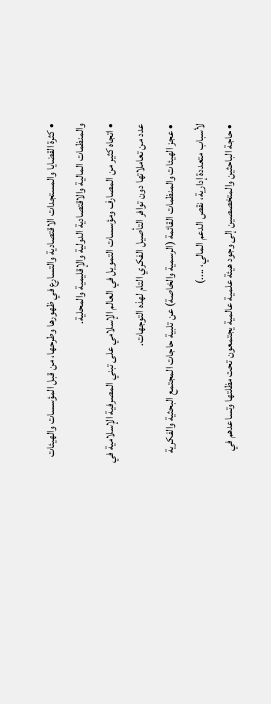• كثرة القضايا والمستجدات الاقتصادية والتسارع في ظهورها وطرحها، من قبل المؤسسات والهيئات والمنظمات المالية والاقتصادية الدولية والإقليمية والمحلية.
• اتجاه كثير من المصارف ومؤسسات التمويل في العالم الإسلامي على تبني المصرفية الإسلامية في عدد من تعاملاتها دون توافر التأصيل الفكري التام لهذه التوجهات.
• عجز الهيئات والمنظمات القائمة (الرسمية والخاصة) عن تلبية حاجات المجتمع البحثية والفكرية لأسباب متعددة إدارية، نقص الدعم المالي، ....)
• حاجة الباحثين والمتخصصين إلى وجود هيئة علمية عالمية يجتمعون تحت مظلتها وتساعدهم في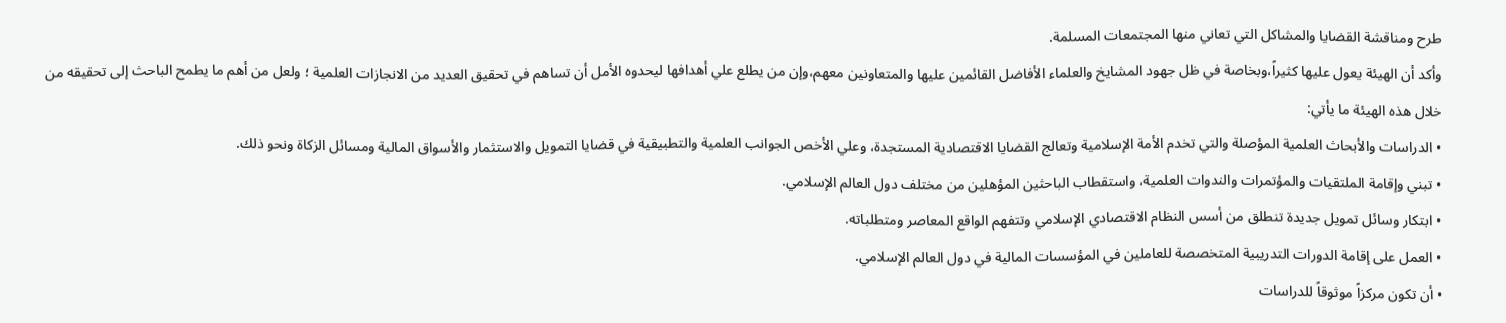طرح ومناقشة القضايا والمشاكل التي تعاني منها المجتمعات المسلمة.
وأكد أن الهيئة يعول عليها كثيراً،وبخاصة في ظل جهود المشايخ والعلماء الأفاضل القائمين عليها والمتعاونين معهم،وإن من يطلع علي أهدافها ليحدوه الأمل أن تساهم في تحقيق العديد من الانجازات العلمية ؛ ولعل من أهم ما يطمح الباحث إلى تحقيقه من خلال هذه الهيئة ما يأتي:
• الدراسات والأبحاث العلمية المؤصلة والتي تخدم الأمة الإسلامية وتعالج القضايا الاقتصادية المستجدة، وعلي الأخص الجوانب العلمية والتطبيقية في قضايا التمويل والاستثمار والأسواق المالية ومسائل الزكاة ونحو ذلك.
• تبني وإقامة الملتقيات والمؤتمرات والندوات العلمية، واستقطاب الباحثين المؤهلين من مختلف دول العالم الإسلامي.
• ابتكار وسائل تمويل جديدة تنطلق من أسس النظام الاقتصادي الإسلامي وتتفهم الواقع المعاصر ومتطلباته.
• العمل على إقامة الدورات التدريبية المتخصصة للعاملين في المؤسسات المالية في دول العالم الإسلامي.
• أن تكون مركزاً موثوقاً للدراسات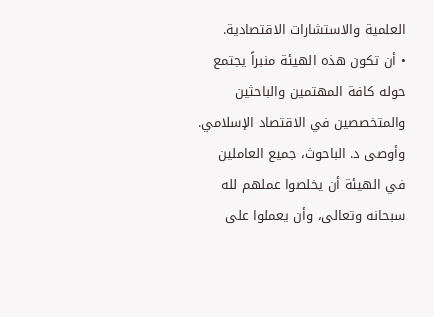العلمية والاستشارات الاقتصادية.
• أن تكون هذه الهيئة منبراً يجتمع حوله كافة المهتمين والباحثين والمتخصصين في الاقتصاد الإسلامي.
وأوصى د. الباحوث، جميع العاملين في الهيئة أن يخلصوا عملهم لله سبحانه وتعالى، وأن يعملوا على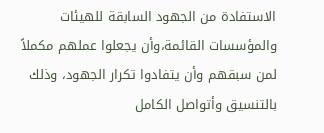الاستفادة من الجهود السابقة للهيئات والمؤسسات القائمة،وأن يجعلوا عملهم مكملاً لمن سبقهم وأن يتفادوا تكرار الجهود، وذلك بالتنسيق وأتواصل الكامل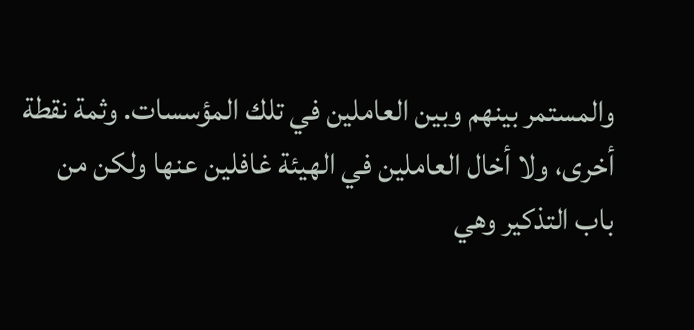والمستمر بينهم وبين العاملين في تلك المؤسسات. وثمة نقطة أخرى، ولا أخال العاملين في الهيئة غافلين عنها ولكن من باب التذكير وهي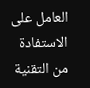العامل على الاستفادة من التقنية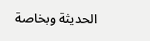الحديثة وبخاصة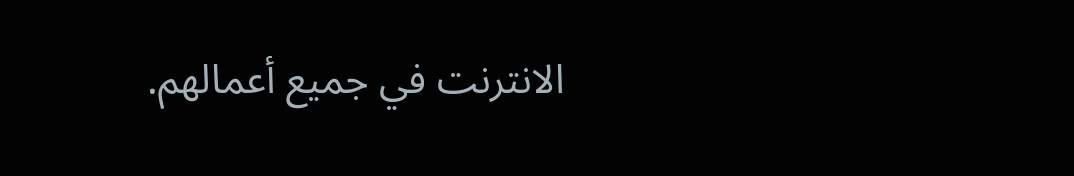الانترنت في جميع أعمالهم.